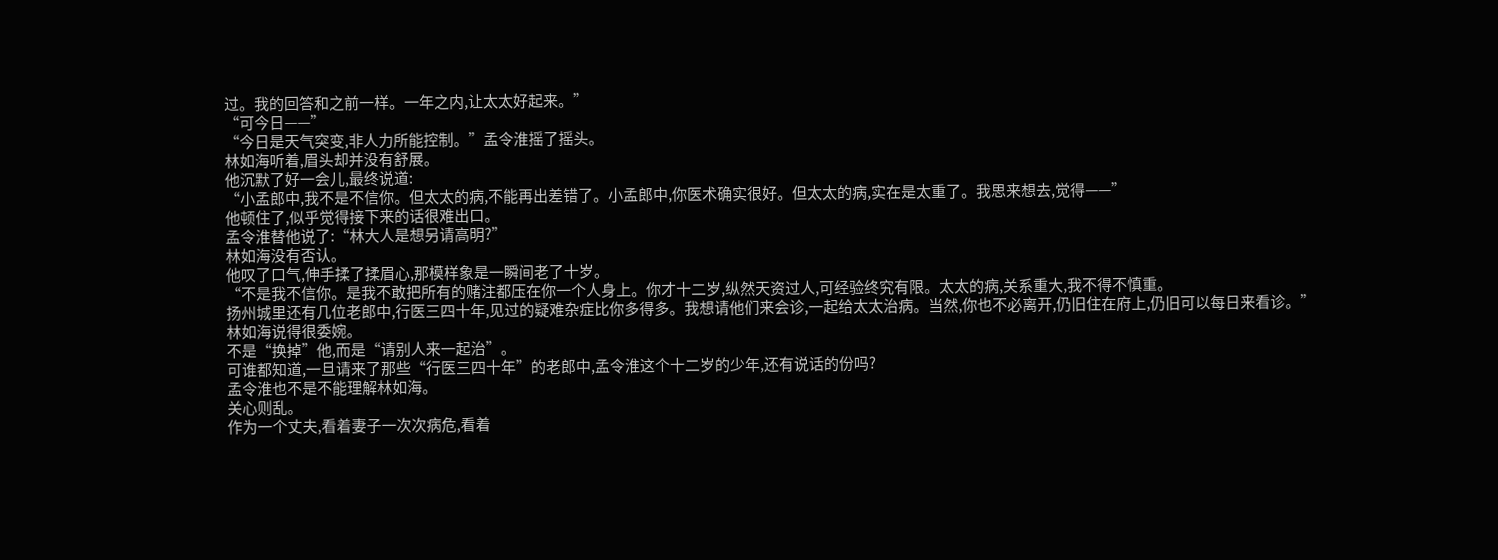过。我的回答和之前一样。一年之内,让太太好起来。”
“可今日——”
“今日是天气突变,非人力所能控制。”孟令淮摇了摇头。
林如海听着,眉头却并没有舒展。
他沉默了好一会儿,最终说道:
“小孟郎中,我不是不信你。但太太的病,不能再出差错了。小孟郎中,你医术确实很好。但太太的病,实在是太重了。我思来想去,觉得——”
他顿住了,似乎觉得接下来的话很难出口。
孟令淮替他说了:“林大人是想另请高明?”
林如海没有否认。
他叹了口气,伸手揉了揉眉心,那模样象是一瞬间老了十岁。
“不是我不信你。是我不敢把所有的赌注都压在你一个人身上。你才十二岁,纵然天资过人,可经验终究有限。太太的病,关系重大,我不得不慎重。
扬州城里还有几位老郎中,行医三四十年,见过的疑难杂症比你多得多。我想请他们来会诊,一起给太太治病。当然,你也不必离开,仍旧住在府上,仍旧可以每日来看诊。”
林如海说得很委婉。
不是“换掉”他,而是“请别人来一起治”。
可谁都知道,一旦请来了那些“行医三四十年”的老郎中,孟令淮这个十二岁的少年,还有说话的份吗?
孟令淮也不是不能理解林如海。
关心则乱。
作为一个丈夫,看着妻子一次次病危,看着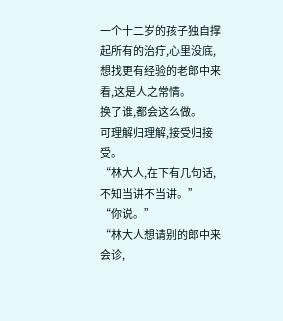一个十二岁的孩子独自撑起所有的治疔,心里没底,想找更有经验的老郎中来看,这是人之常情。
换了谁,都会这么做。
可理解归理解,接受归接受。
“林大人,在下有几句话,不知当讲不当讲。”
“你说。”
“林大人想请别的郎中来会诊,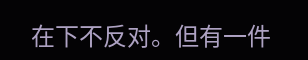在下不反对。但有一件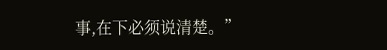事,在下必须说清楚。”